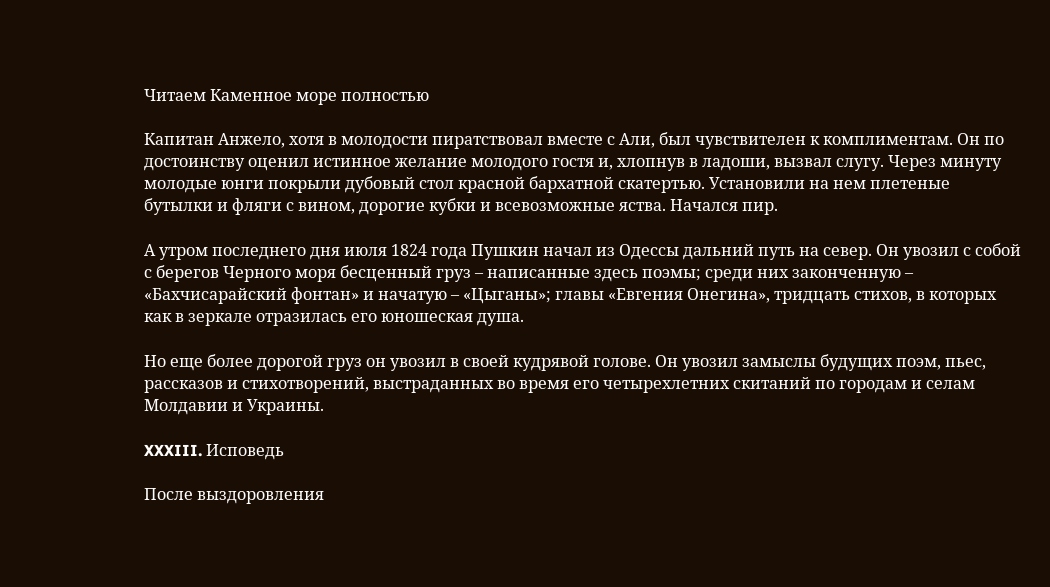Читаем Каменное море полностью

Капитан Анжело, хотя в молодости пиратствовал вместе с Али, был чувствителен к комплиментам. Он по достоинству оценил истинное желание молодого гостя и, хлопнув в ладоши, вызвал слугу. Через минуту молодые юнги покрыли дубовый стол красной бархатной скатертью. Установили на нем плетеные бутылки и фляги с вином, дорогие кубки и всевозможные яства. Начался пир.

А утром последнего дня июля 1824 года Пушкин начал из Одессы дальний путь на север. Он увозил с собой с берегов Черного моря бесценный груз – написанные здесь поэмы; среди них законченную – «Бахчисарайский фонтан» и начатую – «Цыганы»; главы «Евгения Онегина», тридцать стихов, в которых как в зеркале отразилась его юношеская душа.

Но еще более дорогой груз он увозил в своей кудрявой голове. Он увозил замыслы будущих поэм, пьес, рассказов и стихотворений, выстраданных во время его четырехлетних скитаний по городам и селам Молдавии и Украины.

XXXIII. Исповедь

После выздоровления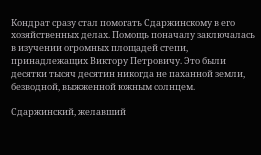Кондрат сразу стал помогать Сдаржинскому в его хозяйственных делах. Помощь поначалу заключалась в изучении огромных площадей степи, принадлежащих Виктору Петровичу. Это были десятки тысяч десятин никогда не паханной земли, безводной, выжженной южным солнцем.

Сдаржинский, желавший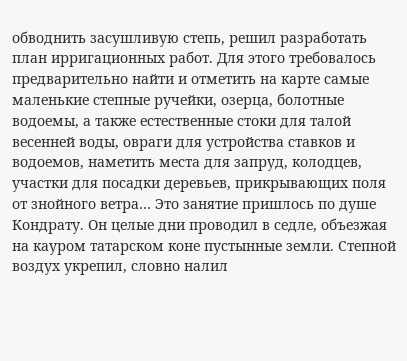обводнить засушливую степь, решил разработать план ирригационных работ. Для этого требовалось предварительно найти и отметить на карте самые маленькие степные ручейки, озерца, болотные водоемы, а также естественные стоки для талой весенней воды, овраги для устройства ставков и водоемов, наметить места для запруд, колодцев, участки для посадки деревьев, прикрывающих поля от знойного ветра… Это занятие пришлось по душе Кондрату. Он целые дни проводил в седле, объезжая на кауром татарском коне пустынные земли. Степной воздух укрепил, словно налил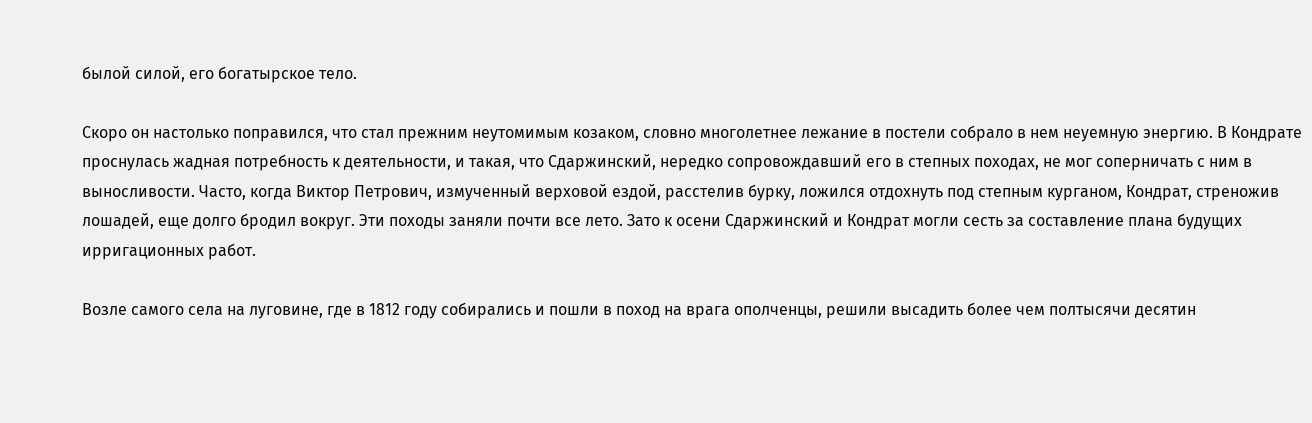былой силой, его богатырское тело.

Скоро он настолько поправился, что стал прежним неутомимым козаком, словно многолетнее лежание в постели собрало в нем неуемную энергию. В Кондрате проснулась жадная потребность к деятельности, и такая, что Сдаржинский, нередко сопровождавший его в степных походах, не мог соперничать с ним в выносливости. Часто, когда Виктор Петрович, измученный верховой ездой, расстелив бурку, ложился отдохнуть под степным курганом, Кондрат, стреножив лошадей, еще долго бродил вокруг. Эти походы заняли почти все лето. Зато к осени Сдаржинский и Кондрат могли сесть за составление плана будущих ирригационных работ.

Возле самого села на луговине, где в 1812 году собирались и пошли в поход на врага ополченцы, решили высадить более чем полтысячи десятин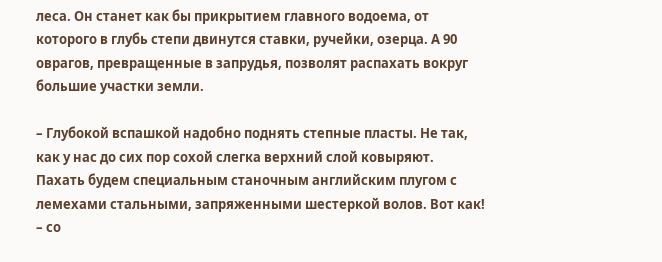леса. Он станет как бы прикрытием главного водоема, от которого в глубь степи двинутся ставки, ручейки, озерца. А 90 оврагов, превращенные в запрудья, позволят распахать вокруг большие участки земли.

– Глубокой вспашкой надобно поднять степные пласты. Не так, как у нас до сих пор сохой слегка верхний слой ковыряют. Пахать будем специальным станочным английским плугом с лемехами стальными, запряженными шестеркой волов. Вот как! – со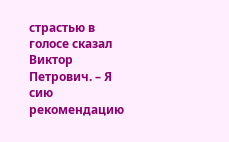страстью в голосе сказал Виктор Петрович. – Я сию рекомендацию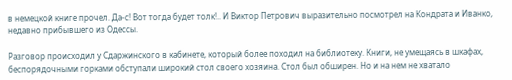в немецкой книге прочел. Да-с! Вот тогда будет толк!.. И Виктор Петрович выразительно посмотрел на Кондрата и Иванко, недавно прибывшего из Одессы.

Разговор происходил у Сдаржинского в кабинете, который более походил на библиотеку. Книги, не умещаясь в шкафах, беспорядочными горками обступали широкий стол своего хозяина. Стол был обширен. Но и на нем не хватало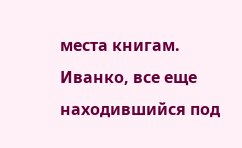места книгам. Иванко, все еще находившийся под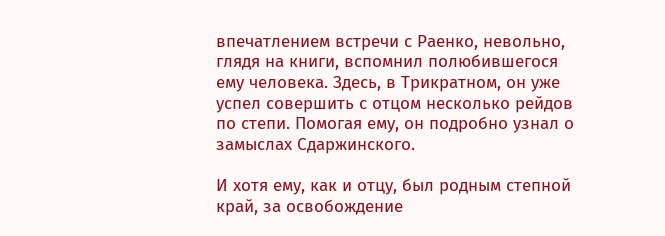впечатлением встречи с Раенко, невольно, глядя на книги, вспомнил полюбившегося ему человека. Здесь, в Трикратном, он уже успел совершить с отцом несколько рейдов по степи. Помогая ему, он подробно узнал о замыслах Сдаржинского.

И хотя ему, как и отцу, был родным степной край, за освобождение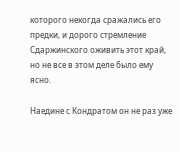которого некогда сражались его предки, и дорого стремление Сдаржинского оживить этот край, но не все в этом деле было ему ясно.

Наедине с Кондратом он не раз уже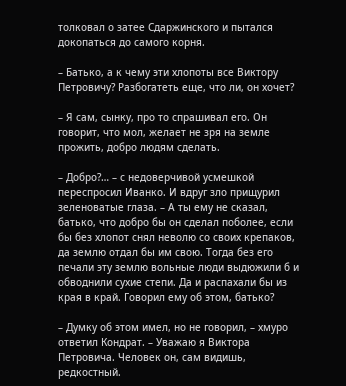толковал о затее Сдаржинского и пытался докопаться до самого корня.

– Батько, а к чему эти хлопоты все Виктору Петровичу? Разбогатеть еще, что ли, он хочет?

– Я сам, сынку, про то спрашивал его. Он говорит, что мол, желает не зря на земле прожить, добро людям сделать.

– Добро?… – с недоверчивой усмешкой переспросил Иванко. И вдруг зло прищурил зеленоватые глаза. – А ты ему не сказал, батько, что добро бы он сделал поболее, если бы без хлопот снял неволю со своих крепаков, да землю отдал бы им свою. Тогда без его печали эту землю вольные люди выдюжили б и обводнили сухие степи. Да и распахали бы из края в край. Говорил ему об этом, батько?

– Думку об этом имел, но не говорил, – хмуро ответил Кондрат. – Уважаю я Виктора Петровича. Человек он, сам видишь, редкостный.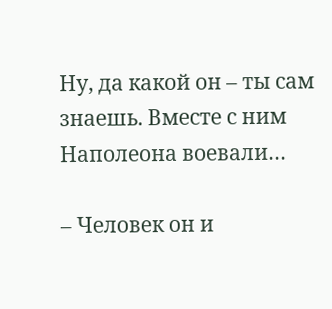Ну, да какой он – ты сам знаешь. Вместе с ним Наполеона воевали…

– Человек он и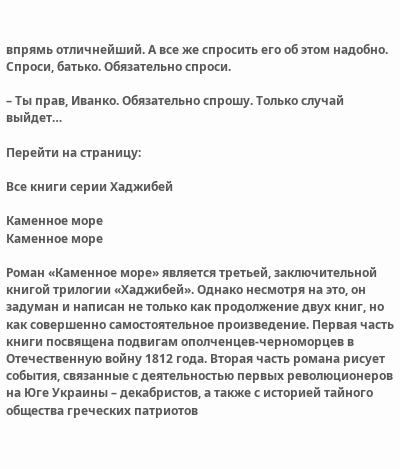впрямь отличнейший. А все же спросить его об этом надобно. Спроси, батько. Обязательно спроси.

– Ты прав, Иванко. Обязательно спрошу. Только случай выйдет…

Перейти на страницу:

Все книги серии Хаджибей

Каменное море
Каменное море

Роман «Каменное море» является третьей, заключительной книгой трилогии «Хаджибей». Однако несмотря на это, он задуман и написан не только как продолжение двух книг, но как совершенно самостоятельное произведение. Первая часть книги посвящена подвигам ополченцев-черноморцев в Отечественную войну 1812 года. Вторая часть романа рисует события, связанные с деятельностью первых революционеров на Юге Украины – декабристов, а также с историей тайного общества греческих патриотов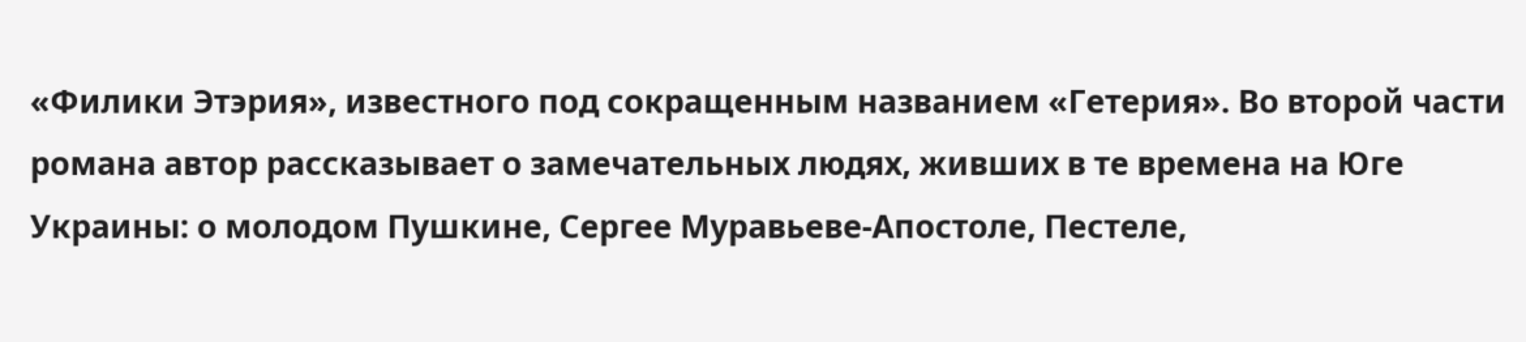«Филики Этэрия», известного под сокращенным названием «Гетерия». Во второй части романа автор рассказывает о замечательных людях, живших в те времена на Юге Украины: о молодом Пушкине, Сергее Муравьеве-Апостоле, Пестеле,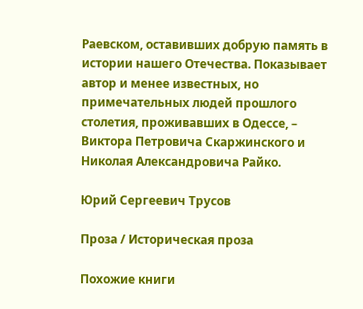Раевском, оставивших добрую память в истории нашего Отечества. Показывает автор и менее известных, но примечательных людей прошлого столетия, проживавших в Одессе, – Виктора Петровича Скаржинского и Николая Александровича Райко.

Юрий Сергеевич Трусов

Проза / Историческая проза

Похожие книги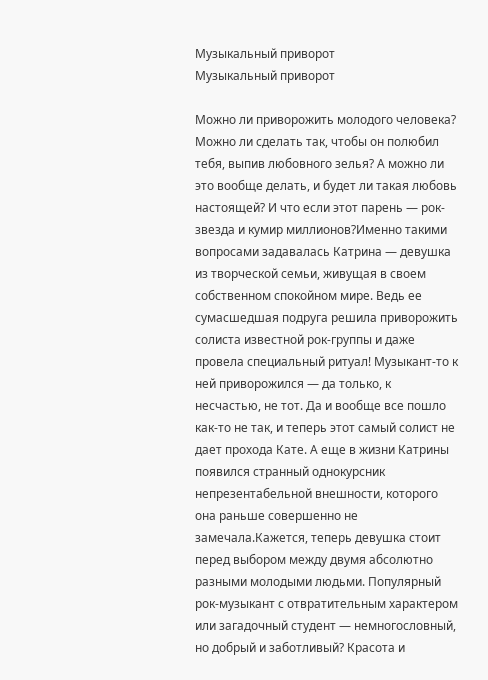Музыкальный приворот
Музыкальный приворот

Можно ли приворожить молодого человека? Можно ли сделать так, чтобы он полюбил тебя, выпив любовного зелья? А можно ли это вообще делать, и будет ли такая любовь настоящей? И что если этот парень — рок-звезда и кумир миллионов?Именно такими вопросами задавалась Катрина — девушка из творческой семьи, живущая в своем собственном спокойном мире. Ведь ее сумасшедшая подруга решила приворожить солиста известной рок-группы и даже провела специальный ритуал! Музыкант-то к ней приворожился — да только, к несчастью, не тот. Да и вообще все пошло как-то не так, и теперь этот самый солист не дает прохода Кате. А еще в жизни Катрины появился странный однокурсник непрезентабельной внешности, которого она раньше совершенно не замечала.Кажется, теперь девушка стоит перед выбором между двумя абсолютно разными молодыми людьми. Популярный рок-музыкант с отвратительным характером или загадочный студент — немногословный, но добрый и заботливый? Красота и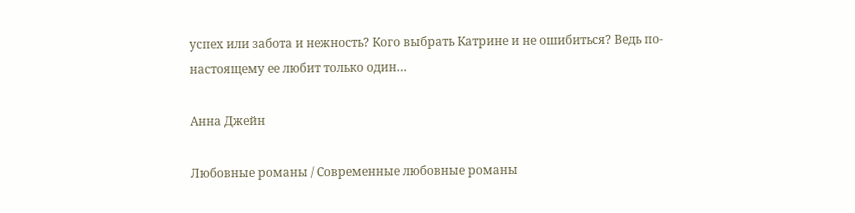успех или забота и нежность? Кого выбрать Катрине и не ошибиться? Ведь по-настоящему ее любит только один…

Анна Джейн

Любовные романы / Современные любовные романы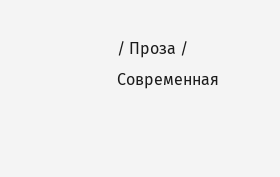/ Проза / Современная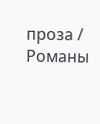проза / Романы